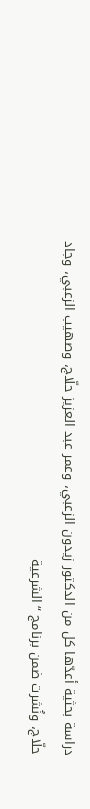دراسة بحثية أعدّها كل من الدكتور زيدون الزعبي، وعمر عبد العزيز حلّاج، وصهيب الزعبي، وجاد حلّاج، ونُشرت ضمن برنامج “الشرعية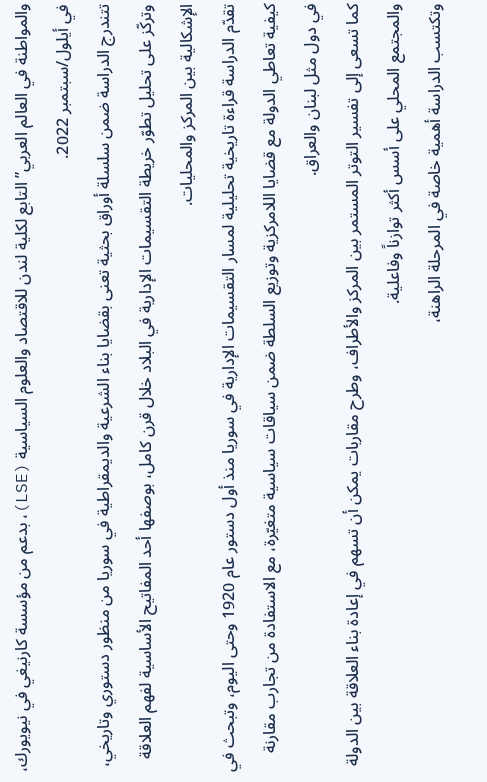والمواطنة في العالم العربي” التابع لكلية لندن للاقتصاد والعلوم السياسية (LSE)، بدعم من مؤسسة كارنيغي في نيويورك، في أيلول/سبتمبر 2022.
تتندرج الدراسة ضمن سلسلة أوراق بحثية تعنى بقضايا بناء الشرعية والديمقراطية في سوريا من منظور دستوري وتاريخي، وتركّز على تحليل تطوّر خريطة التقسيمات الإدارية في البلاد خلال قرن كامل، بوصفها أحد المفاتيح الأساسية لفهم العلاقة الإشكالية بين المركز والمحليات.
تقدّم الدراسة قراءة تاريخية تحليلية لمسار التقسيمات الإدارية في سوريا منذ أول دستور عام 1920 وحتى اليوم، وتبحث في كيفية تعاطي الدولة مع قضايا اللامركزية وتوزيع السلطة ضمن سياقات سياسية متغيّرة، مع الاستفادة من تجارب مقارنة في دول مثل لبنان والعراق.
كما تسعى إلى تفسير التوتر المستمر بين المركز والأطراف، وطرح مقاربات يمكن أن تسهم في إعادة بناء العلاقة بين الدولة والمجتمع المحلي على أسس أكثر توازناً وفاعلية.
وتكتسب الدراسة أهمية خاصة في المرحلة الراهنة،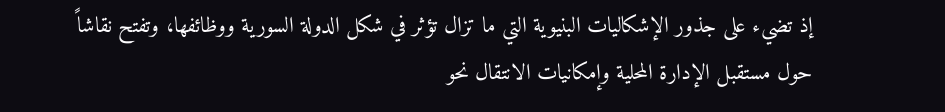إذ تضيء على جذور الإشكاليات البنيوية التي ما تزال تؤثر في شكل الدولة السورية ووظائفها، وتفتح نقاشاً حول مستقبل الإدارة المحلية وإمكانيات الانتقال نحو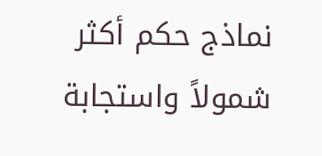نماذج حكم أكثر شمولاً واستجابة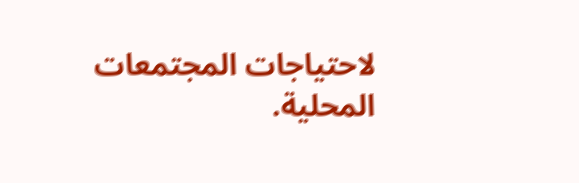لاحتياجات المجتمعات المحلية.